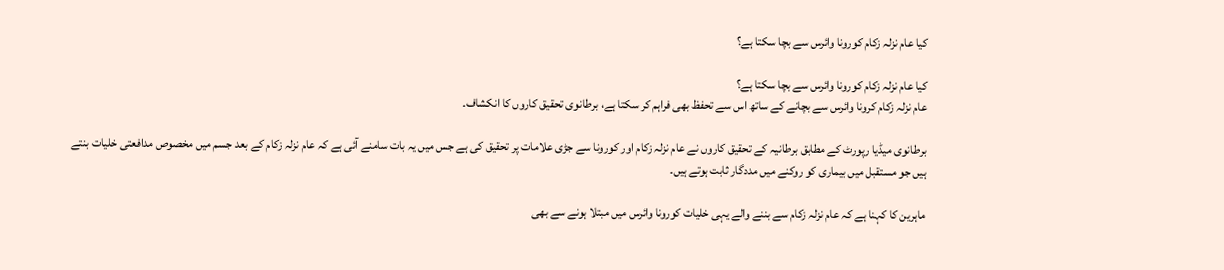کیا عام نزلہ زکام کورونا وائرس سے بچا سکتا ہے؟

کیا عام نزلہ زکام کورونا وائرس سے بچا سکتا ہے؟
عام نزلہ زکام کرونا وائرس سے بچانے کے ساتھ اس سے تحفظ بھی فراہم کر سکتا ہے، برطانوی تحقیق کاروں کا انکشاف۔

برطانوی میڈیا رپورٹ کے مطابق برطانیہ کے تحقیق کاروں نے عام نزلہ زکام اور کورونا سے جڑی علامات پر تحقیق کی ہے جس میں یہ بات سامنے آئی ہے کہ عام نزلہ زکام کے بعد جسم میں مخصوص مدافعتی خلیات بنتے ہیں جو مستقبل میں بیماری کو روکنے میں مددگار ثابت ہوتے ہیں۔

ماہرین کا کہنا ہے کہ عام نزلہ زکام سے بننے والے یہی خلیات کورونا وائرس میں مبتلا ہونے سے بھی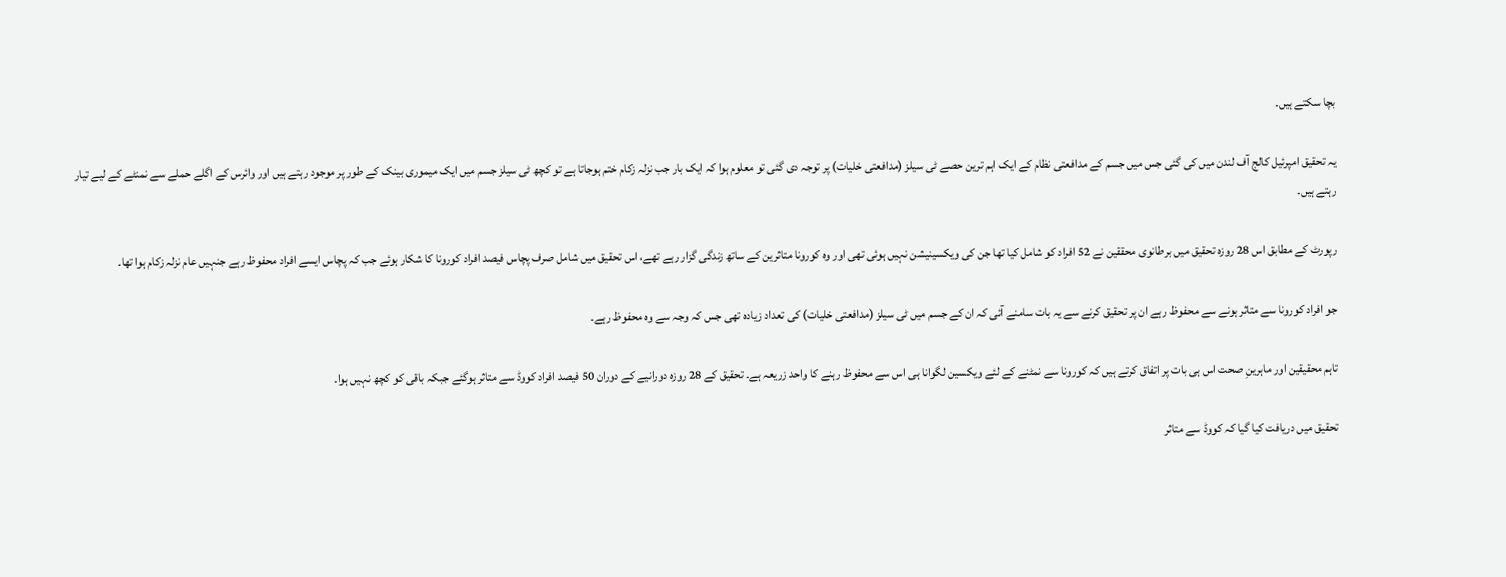بچا سکتے ہیں۔

یہ تحقیق امپرئیل کالج آف لندن میں کی گئی جس میں جسم کے مدافعتی نظام کے ایک اہم ترین حصے ٹی سیلز (مدافعتی خلیات) پر توجہ دی گئی تو معلوم ہوا کہ ایک بار جب نزلہ زکام ختم ہوجاتا ہے تو کچھ ٹی سیلز جسم میں ایک میموری بینک کے طور پر موجود رہتے ہیں اور وائرس کے اگلے حملے سے نمنٹے کے لیے تیار رہتے ہیں۔

رپورٹ کے مطابق اس 28 روزہ تحقیق میں برطانوی محققین نے 52 افراد کو شامل کیا تھا جن کی ویکسینیشن نہیں ہوئی تھی اور وہ کورونا متاثرین کے ساتھ زندگی گزار رہے تھے، اس تحقیق میں شامل صرف پچاس فیصد افراد کورونا کا شکار ہوئے جب کہ پچاس ایسے افراد محفوظ رہے جنہیں عام نزلہ زکام ہوا تھا۔

جو افراد کورونا سے متاثر ہونے سے محفوظ رہے ان پر تحقیق کرنے سے یہ بات سامنے آئی کہ ان کے جسم میں ٹی سیلز (مدافعتی خلیات) کی تعداد زیادہ تھی جس کہ وجہ سے وہ محفوظ رہے۔

تاہم محقیقین اور ماہرینِ صحت اس ہی بات پر اتفاق کرتے ہیں کہ کورونا سے نمٹنے کے لئے ویکسین لگوانا ہی اس سے محفوظ رہنے کا واحد زریعہ ہے۔ تحقیق کے 28 روزہ دورانیے کے دوران 50 فیصد افراد کووڈ سے متاثر ہوگئے جبکہ باقی کو کچھ نہیں ہوا۔

تحقیق میں دریافت کیا گیا کہ کووڈ سے متاثر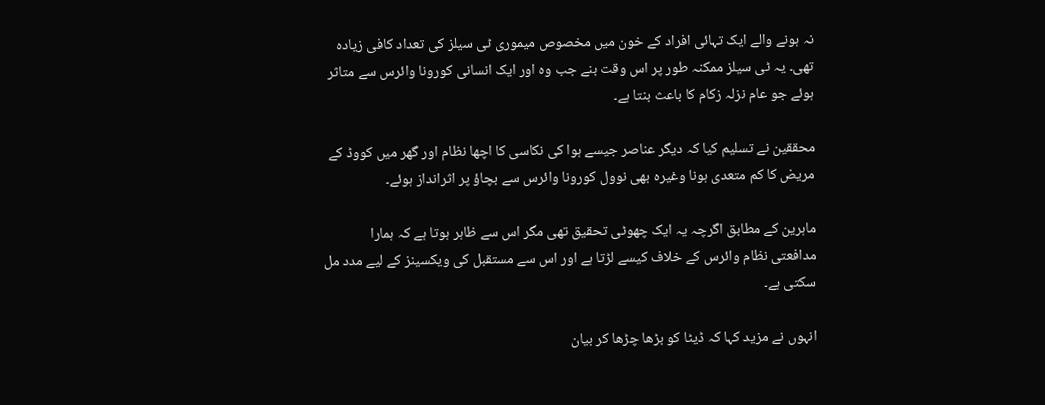نہ ہونے والے ایک تہائی افراد کے خون میں مخصوص میموری ٹی سیلز کی تعداد کافی زیادہ تھی۔ یہ ٹی سیلز ممکنہ طور پر اس وقت بنے جب وہ اور ایک انسانی کورونا وائرس سے متاثر ہوئے جو عام نزلہ زکام کا باعث بنتا ہے۔

محققین نے تسلیم کیا کہ دیگر عناصر جیسے ہوا کی نکاسی کا اچھا نظام اور گھر میں کووڈ کے مریض کا کم متعدی ہونا وغیرہ بھی نوول کورونا وائرس سے بچاؤ پر اثرانداز ہوئے۔

ماہرین کے مطابق اگرچہ یہ ایک چھوٹی تحقیق تھی مگر اس سے ظاہر ہوتا ہے کہ ہمارا مدافعتی نظام وائرس کے خلاف کیسے لڑتا ہے اور اس سے مستقبل کی ویکسینز کے لیے مدد مل سکتی ہے۔

انہوں نے مزید کہا کہ ڈیٹا کو بڑھا چڑھا کر بیان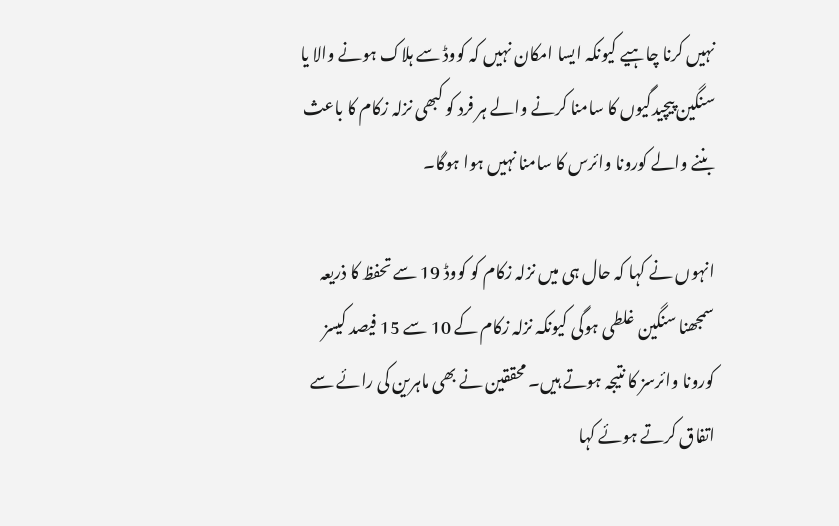نہیں کرنا چاہیے کیونکہ ایسا امکان نہیں کہ کووڈ سے ہلاک ہونے والا یا سنگین پیچیدگیوں کا سامنا کرنے والے ہر فرد کو کبھی نزلہ زکام کا باعث بننے والے کورونا وائرس کا سامنا نہیں ہوا ہوگا۔

انہوں نے کہا کہ حال ہی میں نزلہ زکام کو کووڈ 19 سے تحفظ کا ذریعہ سمجھنا سنگین غلطی ہوگی کیونکہ نزلہ زکام کے 10 سے 15 فیصد کیسز کورونا وائرسز کا نتیجہ ہوتے ہیں۔ محققین نے بھی ماہرین کی رائے سے اتفاق کرتے ہوئے کہا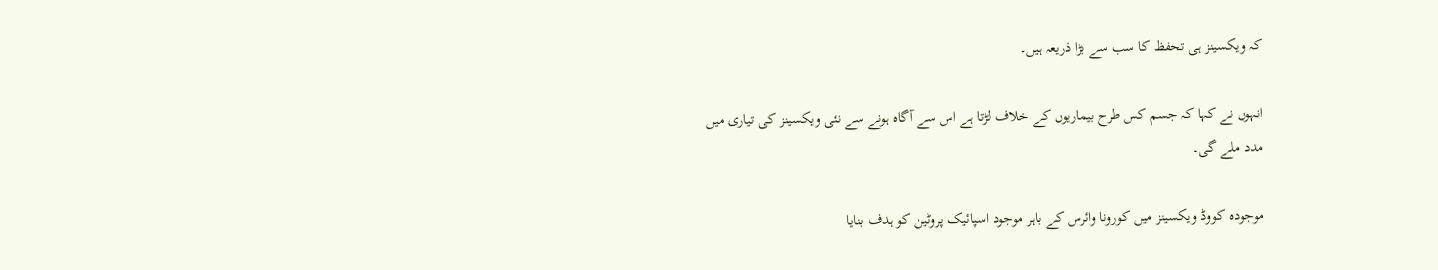کہ ویکسینز ہی تحفظ کا سب سے بڑا ذریعہ ہیں۔

انہوں نے کہا کہ جسم کس طرح بیماریوں کے خلاف لڑتا ہے اس سے آگاہ ہونے سے نئی ویکسینز کی تیاری میں مدد ملے گی۔

موجودہ کووڈ ویکسینز میں کورونا وائرس کے باہر موجود اسپائیک پروٹین کو ہدف بنایا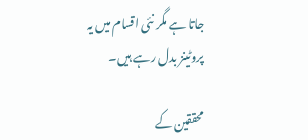جاتا ہے مگر نئی اقسام میں یہ پروٹینز بدل رہے ہیں۔

محققین کے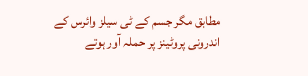مطابق مگر جسم کے ٹی سیلز وائرس کے اندرونی پروٹینز پر حملہ آور ہوتے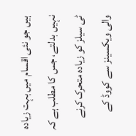ہیں جو نئی اقسام میں بہت زیادہ نہیں بدلتے، جس کا مطلب ہے کہ ٹی سیلز کو زیادہ متحرک کرنے والی ویکسینز سے کووڈ کے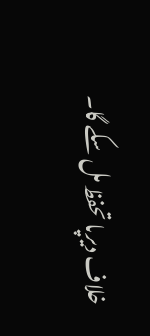خلاف دیرپا تحفظ مل سکے گا۔